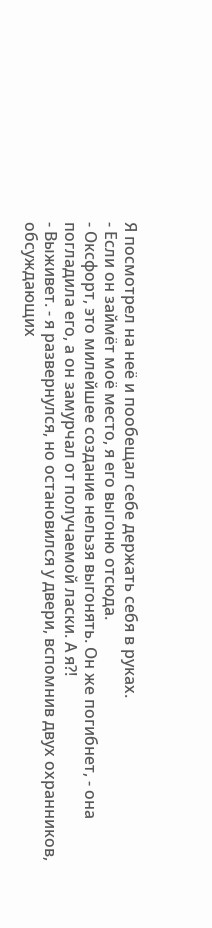Я посмотрел на неё и пообещал себе держать себя в руках.
- Если он займёт моё место, я его выгоню отсюда.
- Оксфорт, это милейшее создание нельзя выгонять. Он же погибнет, - она погладила его, а он замурчал от получаемой ласки. А я?!
- Выживет. - я развернулся, но остановился у двери, вспомнив двух охранников, обсуждающих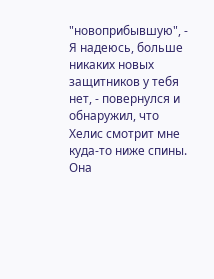"новоприбывшую", - Я надеюсь, больше никаких новых защитников у тебя нет, - повернулся и обнаружил, что Хелис смотрит мне куда-то ниже спины. Она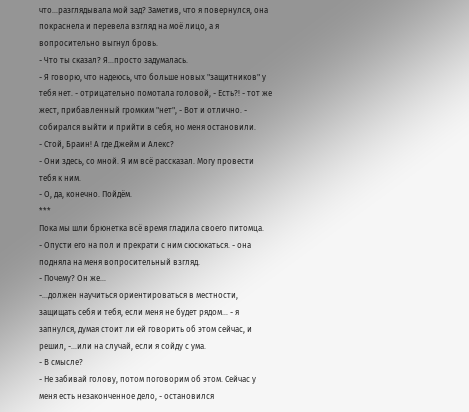что...разглядывала мой зад? Заметив, что я повернулся, она покраснела и перевела взгляд на моё лицо, а я вопросительно выгнул бровь.
- Что ты сказал? Я...просто задумалась.
- Я говорю, что надеюсь, что больше новых "защитников" у тебя нет. - отрицательно помотала головой, - Есть?! - тот же жест, прибавленный громким "нет", - Вот и отлично. - собирался выйти и прийти в себя, но меня остановили.
- Стой, Браин! А где Джейм и Алекс?
- Они здесь, со мной. Я им всё рассказал. Могу провести тебя к ним.
- О, да, конечно. Пойдём.
***
Пока мы шли брюнетка всё время гладила своего питомца.
- Опусти его на пол и прекрати с ним сюсюкаться. - она подняла на меня вопросительный взгляд.
- Почему? Он же...
-...должен научиться ориентироваться в местности, защищать себя и тебя, если меня не будет рядом... - я запнулся, думая стоит ли ей говорить об этом сейчас, и решил, -...или на случай, если я сойду с ума.
- В смысле?
- Не забивай голову, потом поговорим об этом. Сейчас у меня есть незаконченное дело, - остановился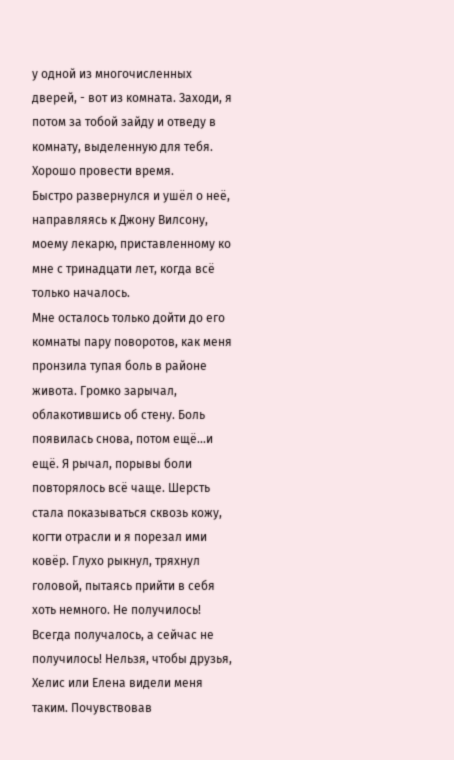у одной из многочисленных дверей, - вот из комната. Заходи, я потом за тобой зайду и отведу в комнату, выделенную для тебя. Хорошо провести время.
Быстро развернулся и ушёл о неё, направляясь к Джону Вилсону, моему лекарю, приставленному ко мне с тринадцати лет, когда всё только началось.
Мне осталось только дойти до его комнаты пару поворотов, как меня пронзила тупая боль в районе живота. Громко зарычал, облакотившись об стену. Боль появилась снова, потом ещё...и ещё. Я рычал, порывы боли повторялось всё чаще. Шерсть стала показываться сквозь кожу, когти отрасли и я порезал ими ковёр. Глухо рыкнул, тряхнул головой, пытаясь прийти в себя хоть немного. Не получилось! Всегда получалось, а сейчас не получилось! Нельзя, чтобы друзья, Хелис или Елена видели меня таким. Почувствовав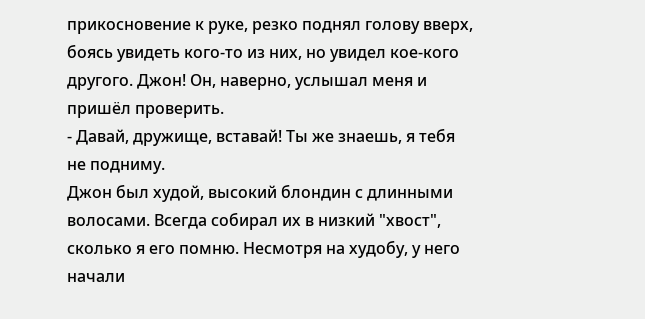прикосновение к руке, резко поднял голову вверх, боясь увидеть кого-то из них, но увидел кое-кого другого. Джон! Он, наверно, услышал меня и пришёл проверить.
- Давай, дружище, вставай! Ты же знаешь, я тебя не подниму.
Джон был худой, высокий блондин с длинными волосами. Всегда собирал их в низкий "хвост", сколько я его помню. Несмотря на худобу, у него начали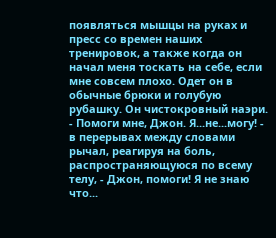появляться мышцы на руках и пресс со времен наших тренировок, а также когда он начал меня тоскать на себе, если мне совсем плохо. Одет он в обычные брюки и голубую рубашку. Он чистокровный наэри.
- Помоги мне, Джон. Я...не...могу! - в перерывах между словами рычал, реагируя на боль, распространяющуюся по всему телу, - Джон, помоги! Я не знаю что...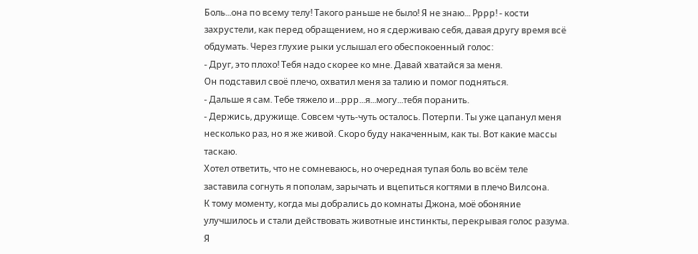Боль...она по всему телу! Такого раньше не было! Я не знаю... Рррр! - кости захрустели, как перед обращением, но я сдерживаю себя, давая другу время всё обдумать. Через глухие рыки услышал его обеспокоенный голос:
- Друг, это плохо! Тебя надо скорее ко мне. Давай хватайся за меня.
Он подставил своё плечо, охватил меня за талию и помог подняться.
- Дальше я сам. Тебе тяжело и...ррр...я...могу...тебя поранить.
- Держись, дружище. Совсем чуть-чуть осталось. Потерпи. Ты уже цапанул меня несколько раз, но я же живой. Скоро буду накаченным, как ты. Вот какие массы таскаю.
Хотел ответить, что не сомневаюсь, но очередная тупая боль во всём теле заставила согнуть я пополам, зарычать и вцепиться когтями в плечо Вилсона.
К тому моменту, когда мы добрались до комнаты Джона, моё обоняние улучшилось и стали действовать животные инстинкты, перекрывая голос разума. Я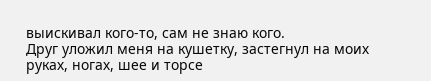выискивал кого-то, сам не знаю кого.
Друг уложил меня на кушетку, застегнул на моих руках, ногах, шее и торсе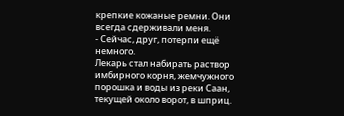крепкие кожаные ремни. Они всегда сдерживали меня.
- Сейчас, друг, потерпи ещё немного.
Лекарь стал набирать раствор имбирного корня, жемчужного порошка и воды из реки Саан, текущей около ворот, в шприц.